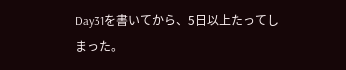Day31を書いてから、5日以上たってしまった。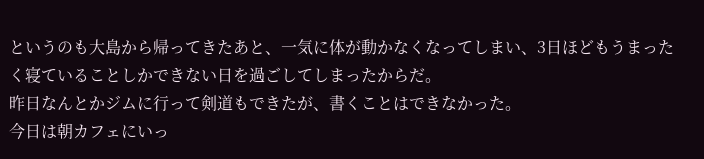というのも大島から帰ってきたあと、一気に体が動かなくなってしまい、3日ほどもうまったく寝ていることしかできない日を過ごしてしまったからだ。
昨日なんとかジムに行って剣道もできたが、書くことはできなかった。
今日は朝カフェにいっ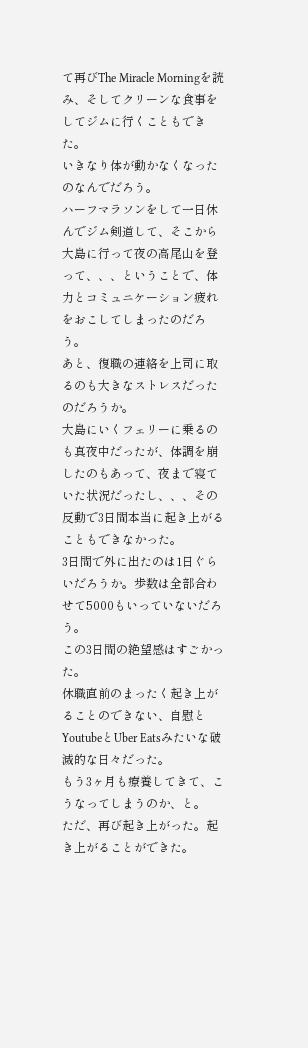て再びThe Miracle Morningを読み、そしてクリーンな食事をしてジムに行くこともできた。
いきなり体が動かなくなったのなんでだろう。
ハーフマラソンをして一日休んでジム剣道して、そこから大島に行って夜の高尾山を登って、、、ということで、体力とコミュニケーション疲れをおこしてしまったのだろう。
あと、復職の連絡を上司に取るのも大きなストレスだったのだろうか。
大島にいくフェリーに乗るのも真夜中だったが、体調を崩したのもあって、夜まで寝ていた状況だったし、、、その反動で3日間本当に起き上がることもできなかった。
3日間で外に出たのは1日ぐらいだろうか。歩数は全部合わせて5000もいっていないだろう。
この3日間の絶望感はすごかった。
休職直前のまったく起き上がることのできない、自慰とYoutubeとUber Eatsみたいな破滅的な日々だった。
もう3ヶ月も療養してきて、こうなってしまうのか、と。
ただ、再び起き上がった。起き上がることができた。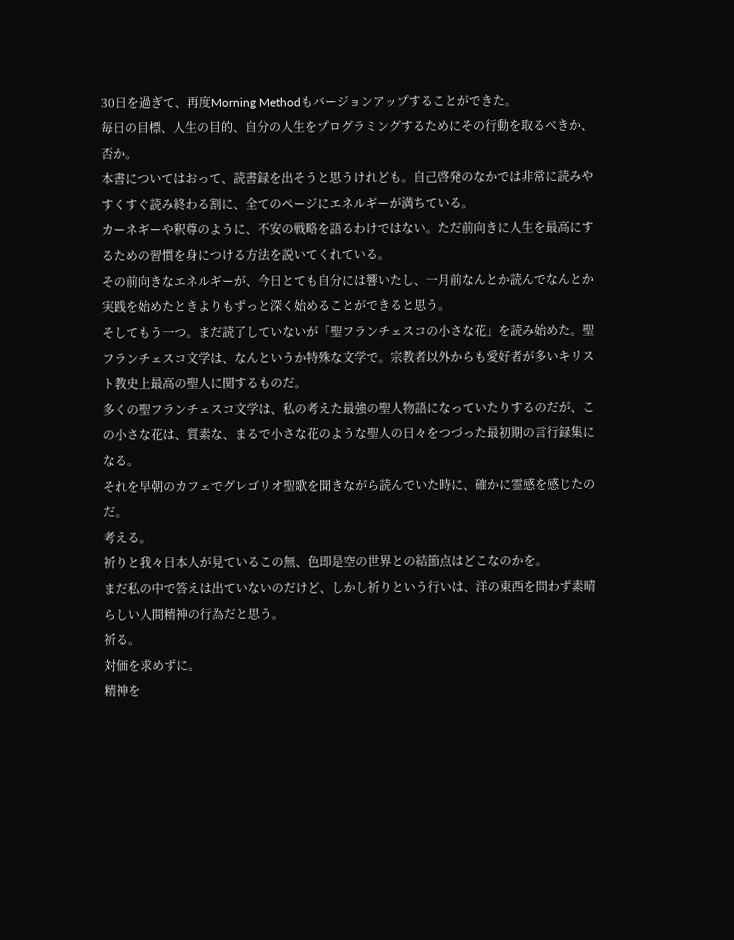30日を過ぎて、再度Morning Methodもバージョンアップすることができた。
毎日の目標、人生の目的、自分の人生をプログラミングするためにその行動を取るべきか、否か。
本書についてはおって、読書録を出そうと思うけれども。自己啓発のなかでは非常に読みやすくすぐ読み終わる割に、全てのページにエネルギーが満ちている。
カーネギーや釈尊のように、不安の戦略を語るわけではない。ただ前向きに人生を最高にするための習慣を身につける方法を説いてくれている。
その前向きなエネルギーが、今日とても自分には響いたし、一月前なんとか読んでなんとか実践を始めたときよりもずっと深く始めることができると思う。
そしてもう一つ。まだ読了していないが「聖フランチェスコの小さな花」を読み始めた。聖フランチェスコ文学は、なんというか特殊な文学で。宗教者以外からも愛好者が多いキリスト教史上最高の聖人に関するものだ。
多くの聖フランチェスコ文学は、私の考えた最強の聖人物語になっていたりするのだが、この小さな花は、質素な、まるで小さな花のような聖人の日々をつづった最初期の言行録集になる。
それを早朝のカフェでグレゴリオ聖歌を聞きながら読んでいた時に、確かに霊感を感じたのだ。
考える。
祈りと我々日本人が見ているこの無、色即是空の世界との結節点はどこなのかを。
まだ私の中で答えは出ていないのだけど、しかし祈りという行いは、洋の東西を問わず素晴らしい人間精神の行為だと思う。
祈る。
対価を求めずに。
精神を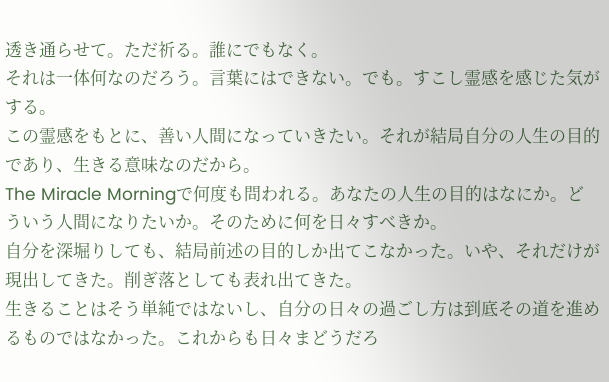透き通らせて。ただ祈る。誰にでもなく。
それは一体何なのだろう。言葉にはできない。でも。すこし霊感を感じた気がする。
この霊感をもとに、善い人間になっていきたい。それが結局自分の人生の目的であり、生きる意味なのだから。
The Miracle Morningで何度も問われる。あなたの人生の目的はなにか。どういう人間になりたいか。そのために何を日々すべきか。
自分を深堀りしても、結局前述の目的しか出てこなかった。いや、それだけが現出してきた。削ぎ落としても表れ出てきた。
生きることはそう単純ではないし、自分の日々の過ごし方は到底その道を進めるものではなかった。これからも日々まどうだろ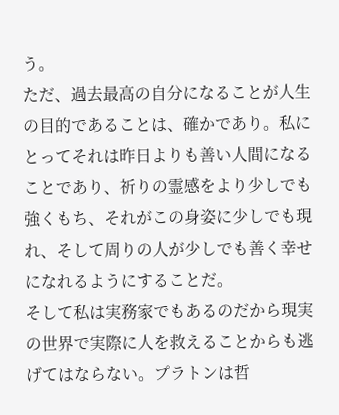う。
ただ、過去最高の自分になることが人生の目的であることは、確かであり。私にとってそれは昨日よりも善い人間になることであり、祈りの霊感をより少しでも強くもち、それがこの身姿に少しでも現れ、そして周りの人が少しでも善く幸せになれるようにすることだ。
そして私は実務家でもあるのだから現実の世界で実際に人を救えることからも逃げてはならない。プラトンは哲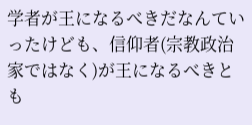学者が王になるべきだなんていったけども、信仰者(宗教政治家ではなく)が王になるべきとも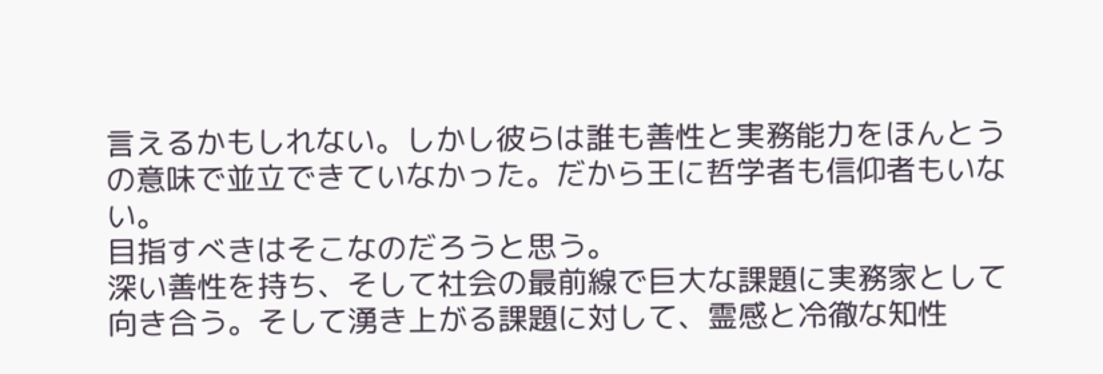言えるかもしれない。しかし彼らは誰も善性と実務能力をほんとうの意味で並立できていなかった。だから王に哲学者も信仰者もいない。
目指すべきはそこなのだろうと思う。
深い善性を持ち、そして社会の最前線で巨大な課題に実務家として向き合う。そして湧き上がる課題に対して、霊感と冷徹な知性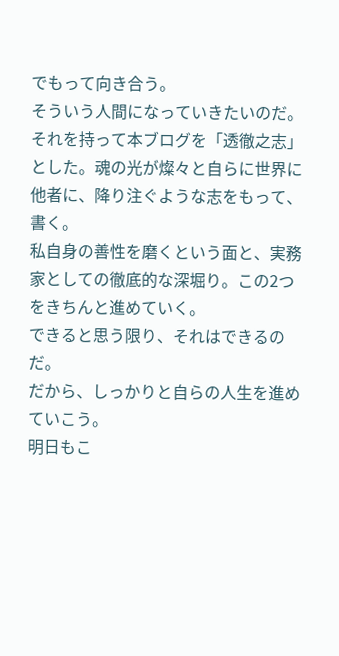でもって向き合う。
そういう人間になっていきたいのだ。
それを持って本ブログを「透徹之志」とした。魂の光が燦々と自らに世界に他者に、降り注ぐような志をもって、書く。
私自身の善性を磨くという面と、実務家としての徹底的な深堀り。この2つをきちんと進めていく。
できると思う限り、それはできるのだ。
だから、しっかりと自らの人生を進めていこう。
明日もこ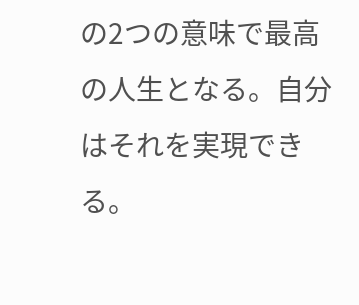の2つの意味で最高の人生となる。自分はそれを実現できる。